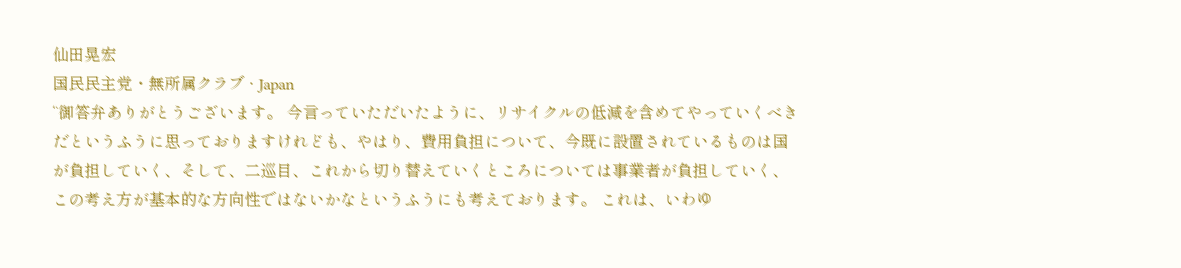仙田晃宏
国民民主党・無所属クラブ · Japan
“御答弁ありがとうございます。 今言っていただいたように、リサイクルの低減を含めてやっていくべきだというふうに思っておりますけれども、やはり、費用負担について、今既に設置されているものは国が負担していく、そして、二巡目、これから切り替えていくところについては事業者が負担していく、この考え方が基本的な方向性ではないかなというふうにも考えております。 これは、いわゆ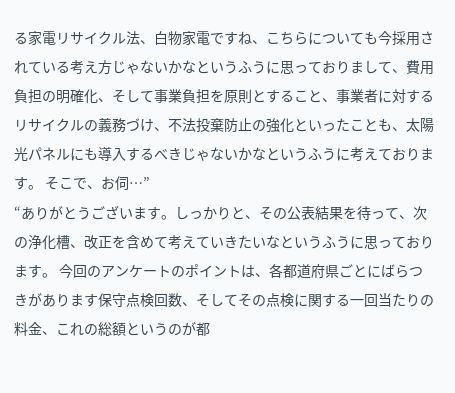る家電リサイクル法、白物家電ですね、こちらについても今採用されている考え方じゃないかなというふうに思っておりまして、費用負担の明確化、そして事業負担を原則とすること、事業者に対するリサイクルの義務づけ、不法投棄防止の強化といったことも、太陽光パネルにも導入するべきじゃないかなというふうに考えております。 そこで、お伺…”
“ありがとうございます。しっかりと、その公表結果を待って、次の浄化槽、改正を含めて考えていきたいなというふうに思っております。 今回のアンケートのポイントは、各都道府県ごとにばらつきがあります保守点検回数、そしてその点検に関する一回当たりの料金、これの総額というのが都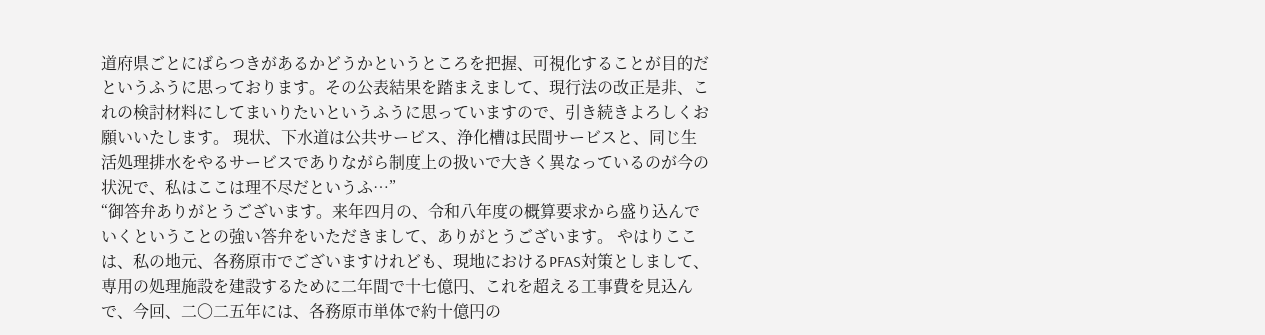道府県ごとにばらつきがあるかどうかというところを把握、可視化することが目的だというふうに思っております。その公表結果を踏まえまして、現行法の改正是非、これの検討材料にしてまいりたいというふうに思っていますので、引き続きよろしくお願いいたします。 現状、下水道は公共サービス、浄化槽は民間サービスと、同じ生活処理排水をやるサービスでありながら制度上の扱いで大きく異なっているのが今の状況で、私はここは理不尽だというふ…”
“御答弁ありがとうございます。来年四月の、令和八年度の概算要求から盛り込んでいくということの強い答弁をいただきまして、ありがとうございます。 やはりここは、私の地元、各務原市でございますけれども、現地におけるPFAS対策としまして、専用の処理施設を建設するために二年間で十七億円、これを超える工事費を見込んで、今回、二〇二五年には、各務原市単体で約十億円の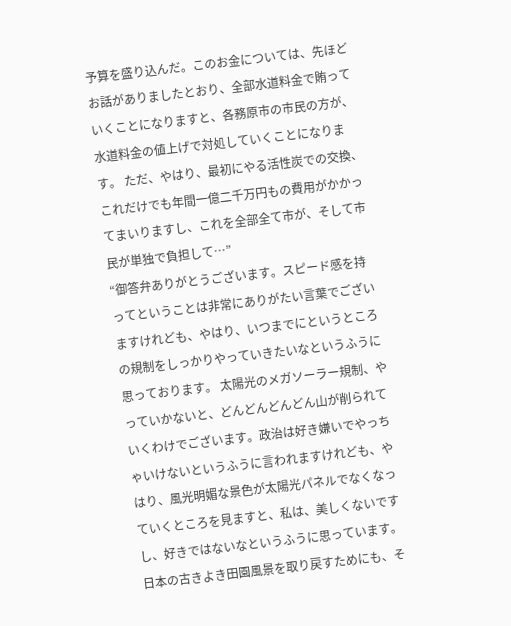予算を盛り込んだ。このお金については、先ほどお話がありましたとおり、全部水道料金で賄っていくことになりますと、各務原市の市民の方が、水道料金の値上げで対処していくことになります。 ただ、やはり、最初にやる活性炭での交換、これだけでも年間一億二千万円もの費用がかかってまいりますし、これを全部全て市が、そして市民が単独で負担して…”
“御答弁ありがとうございます。スピード感を持ってということは非常にありがたい言葉でございますけれども、やはり、いつまでにというところの規制をしっかりやっていきたいなというふうに思っております。 太陽光のメガソーラー規制、やっていかないと、どんどんどんどん山が削られていくわけでございます。政治は好き嫌いでやっちゃいけないというふうに言われますけれども、やはり、風光明媚な景色が太陽光パネルでなくなっていくところを見ますと、私は、美しくないですし、好きではないなというふうに思っています。 日本の古きよき田園風景を取り戻すためにも、そ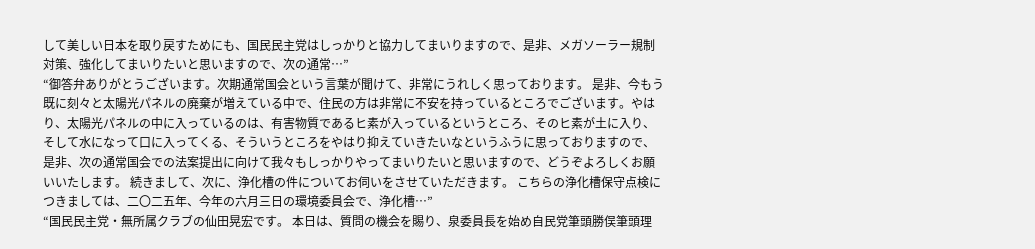して美しい日本を取り戻すためにも、国民民主党はしっかりと協力してまいりますので、是非、メガソーラー規制対策、強化してまいりたいと思いますので、次の通常…”
“御答弁ありがとうございます。次期通常国会という言葉が聞けて、非常にうれしく思っております。 是非、今もう既に刻々と太陽光パネルの廃棄が増えている中で、住民の方は非常に不安を持っているところでございます。やはり、太陽光パネルの中に入っているのは、有害物質であるヒ素が入っているというところ、そのヒ素が土に入り、そして水になって口に入ってくる、そういうところをやはり抑えていきたいなというふうに思っておりますので、是非、次の通常国会での法案提出に向けて我々もしっかりやってまいりたいと思いますので、どうぞよろしくお願いいたします。 続きまして、次に、浄化槽の件についてお伺いをさせていただきます。 こちらの浄化槽保守点検につきましては、二〇二五年、今年の六月三日の環境委員会で、浄化槽…”
“国民民主党・無所属クラブの仙田晃宏です。 本日は、質問の機会を賜り、泉委員長を始め自民党筆頭勝俣筆頭理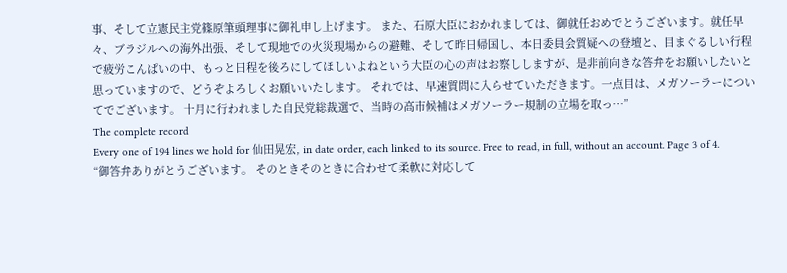事、そして立憲民主党篠原筆頭理事に御礼申し上げます。 また、石原大臣におかれましては、御就任おめでとうございます。就任早々、ブラジルへの海外出張、そして現地での火災現場からの避難、そして昨日帰国し、本日委員会質疑への登壇と、目まぐるしい行程で疲労こんぱいの中、もっと日程を後ろにしてほしいよねという大臣の心の声はお察ししますが、是非前向きな答弁をお願いしたいと思っていますので、どうぞよろしくお願いいたします。 それでは、早速質問に入らせていただきます。一点目は、メガソーラーについてでございます。 十月に行われました自民党総裁選で、当時の高市候補はメガソーラー規制の立場を取っ…”
The complete record
Every one of 194 lines we hold for 仙田晃宏, in date order, each linked to its source. Free to read, in full, without an account. Page 3 of 4.
“御答弁ありがとうございます。 そのときそのときに合わせて柔軟に対応して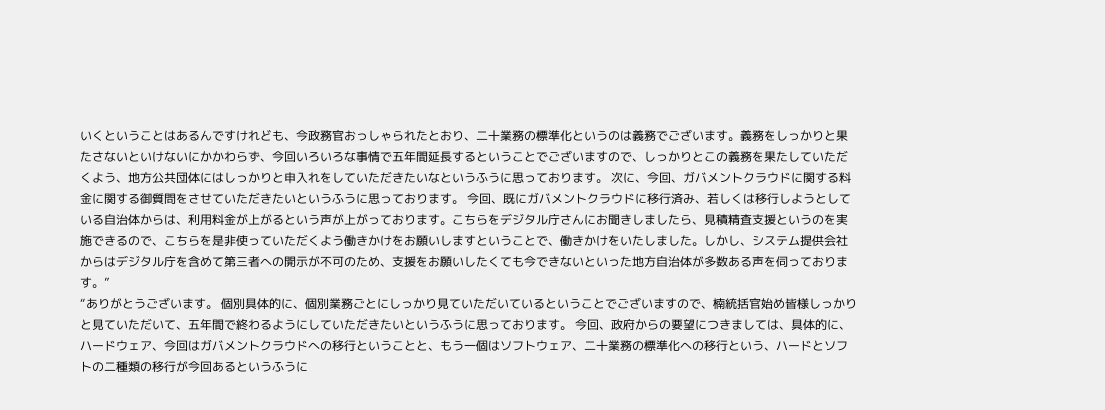いくということはあるんですけれども、今政務官おっしゃられたとおり、二十業務の標準化というのは義務でございます。義務をしっかりと果たさないといけないにかかわらず、今回いろいろな事情で五年間延長するということでございますので、しっかりとこの義務を果たしていただくよう、地方公共団体にはしっかりと申入れをしていただきたいなというふうに思っております。 次に、今回、ガバメントクラウドに関する料金に関する御質問をさせていただきたいというふうに思っております。 今回、既にガバメントクラウドに移行済み、若しくは移行しようとしている自治体からは、利用料金が上がるという声が上がっております。こちらをデジタル庁さんにお聞きしましたら、見積精査支援というのを実施できるので、こちらを是非使っていただくよう働きかけをお願いしますということで、働きかけをいたしました。しかし、システム提供会社からはデジタル庁を含めて第三者への開示が不可のため、支援をお願いしたくても今できないといった地方自治体が多数ある声を伺っております。”
“ありがとうございます。 個別具体的に、個別業務ごとにしっかり見ていただいているということでございますので、楠統括官始め皆様しっかりと見ていただいて、五年間で終わるようにしていただきたいというふうに思っております。 今回、政府からの要望につきましては、具体的に、ハードウェア、今回はガバメントクラウドへの移行ということと、もう一個はソフトウェア、二十業務の標準化への移行という、ハードとソフトの二種類の移行が今回あるというふうに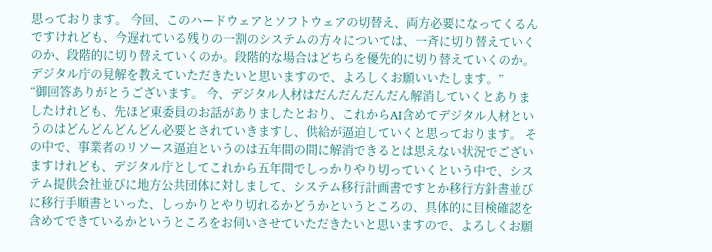思っております。 今回、このハードウェアとソフトウェアの切替え、両方必要になってくるんですけれども、今遅れている残りの一割のシステムの方々については、一斉に切り替えていくのか、段階的に切り替えていくのか。段階的な場合はどちらを優先的に切り替えていくのか。デジタル庁の見解を教えていただきたいと思いますので、よろしくお願いいたします。”
“御回答ありがとうございます。 今、デジタル人材はだんだんだんだん解消していくとありましたけれども、先ほど東委員のお話がありましたとおり、これからAI含めてデジタル人材というのはどんどんどんどん必要とされていきますし、供給が逼迫していくと思っております。 その中で、事業者のリソース逼迫というのは五年間の間に解消できるとは思えない状況でございますけれども、デジタル庁としてこれから五年間でしっかりやり切っていくという中で、システム提供会社並びに地方公共団体に対しまして、システム移行計画書ですとか移行方針書並びに移行手順書といった、しっかりとやり切れるかどうかというところの、具体的に目検確認を含めてできているかというところをお伺いさせていただきたいと思いますので、よろしくお願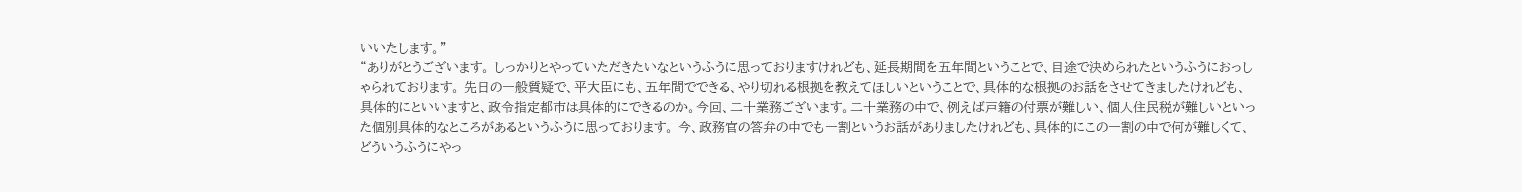いいたします。”
“ありがとうございます。 しっかりとやっていただきたいなというふうに思っておりますけれども、延長期間を五年間ということで、目途で決められたというふうにおっしゃられております。 先日の一般質疑で、平大臣にも、五年間でできる、やり切れる根拠を教えてほしいということで、具体的な根拠のお話をさせてきましたけれども、具体的にといいますと、政令指定都市は具体的にできるのか。今回、二十業務ございます。二十業務の中で、例えば戸籍の付票が難しい、個人住民税が難しいといった個別具体的なところがあるというふうに思っております。 今、政務官の答弁の中でも一割というお話がありましたけれども、具体的にこの一割の中で何が難しくて、どういうふうにやっ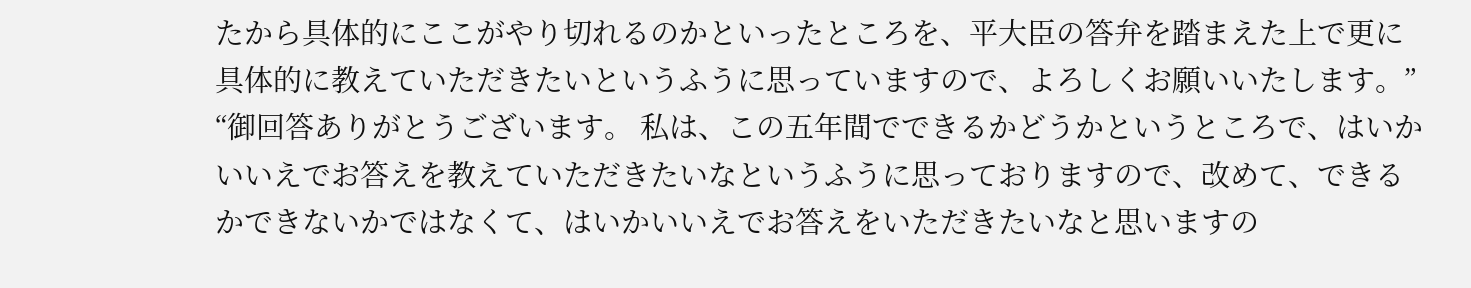たから具体的にここがやり切れるのかといったところを、平大臣の答弁を踏まえた上で更に具体的に教えていただきたいというふうに思っていますので、よろしくお願いいたします。”
“御回答ありがとうございます。 私は、この五年間でできるかどうかというところで、はいかいいえでお答えを教えていただきたいなというふうに思っておりますので、改めて、できるかできないかではなくて、はいかいいえでお答えをいただきたいなと思いますの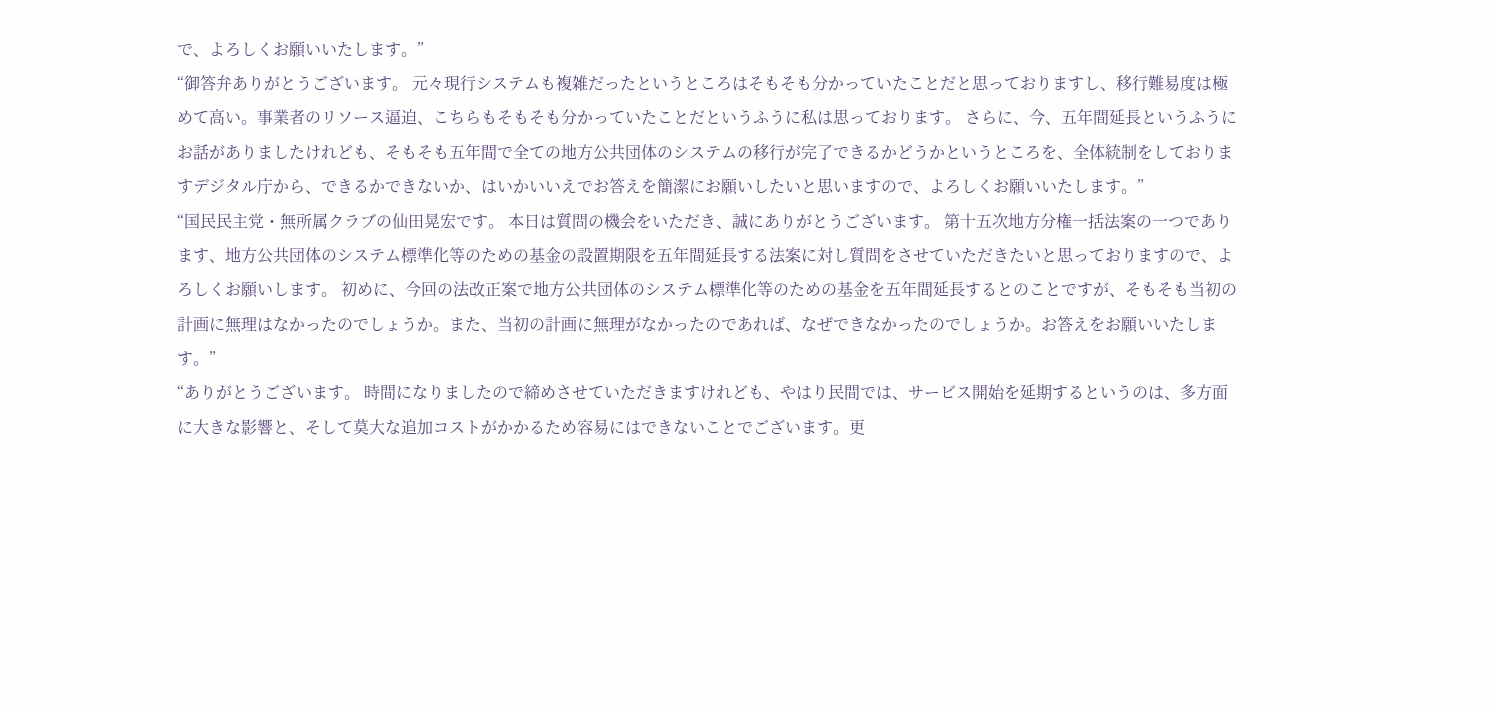で、よろしくお願いいたします。”
“御答弁ありがとうございます。 元々現行システムも複雑だったというところはそもそも分かっていたことだと思っておりますし、移行難易度は極めて高い。事業者のリソース逼迫、こちらもそもそも分かっていたことだというふうに私は思っております。 さらに、今、五年間延長というふうにお話がありましたけれども、そもそも五年間で全ての地方公共団体のシステムの移行が完了できるかどうかというところを、全体統制をしておりますデジタル庁から、できるかできないか、はいかいいえでお答えを簡潔にお願いしたいと思いますので、よろしくお願いいたします。”
“国民民主党・無所属クラブの仙田晃宏です。 本日は質問の機会をいただき、誠にありがとうございます。 第十五次地方分権一括法案の一つであります、地方公共団体のシステム標準化等のための基金の設置期限を五年間延長する法案に対し質問をさせていただきたいと思っておりますので、よろしくお願いします。 初めに、今回の法改正案で地方公共団体のシステム標準化等のための基金を五年間延長するとのことですが、そもそも当初の計画に無理はなかったのでしょうか。また、当初の計画に無理がなかったのであれば、なぜできなかったのでしょうか。お答えをお願いいたします。”
“ありがとうございます。 時間になりましたので締めさせていただきますけれども、やはり民間では、サービス開始を延期するというのは、多方面に大きな影響と、そして莫大な追加コストがかかるため容易にはできないことでございます。更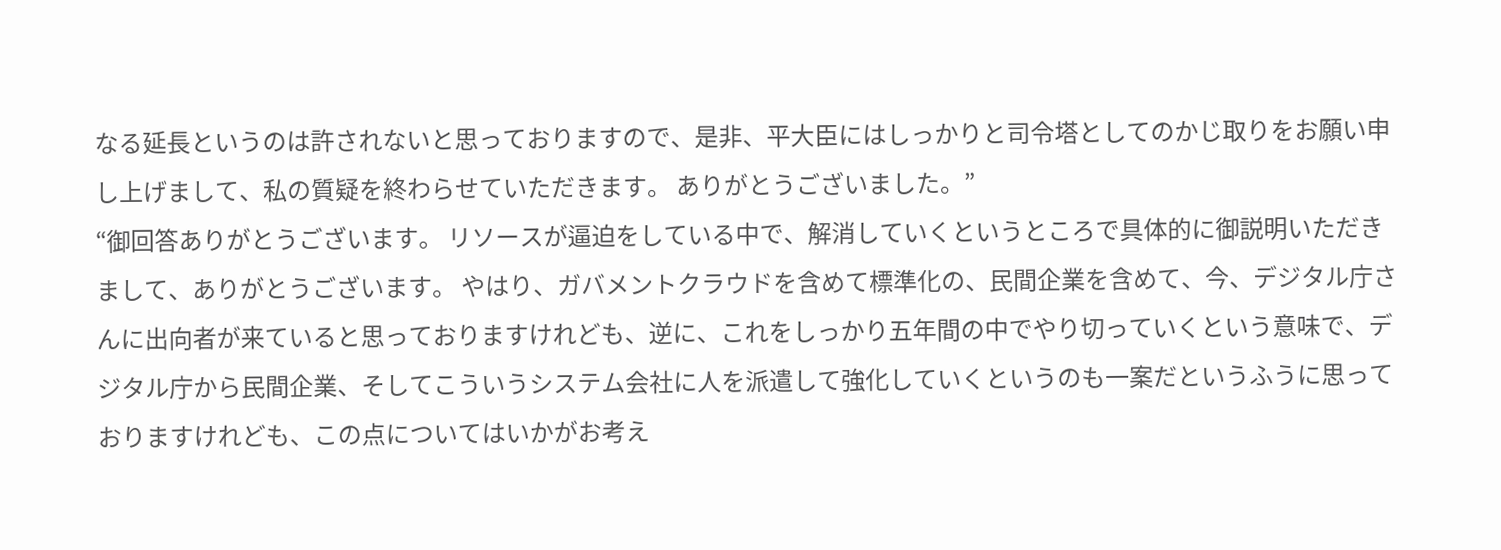なる延長というのは許されないと思っておりますので、是非、平大臣にはしっかりと司令塔としてのかじ取りをお願い申し上げまして、私の質疑を終わらせていただきます。 ありがとうございました。”
“御回答ありがとうございます。 リソースが逼迫をしている中で、解消していくというところで具体的に御説明いただきまして、ありがとうございます。 やはり、ガバメントクラウドを含めて標準化の、民間企業を含めて、今、デジタル庁さんに出向者が来ていると思っておりますけれども、逆に、これをしっかり五年間の中でやり切っていくという意味で、デジタル庁から民間企業、そしてこういうシステム会社に人を派遣して強化していくというのも一案だというふうに思っておりますけれども、この点についてはいかがお考え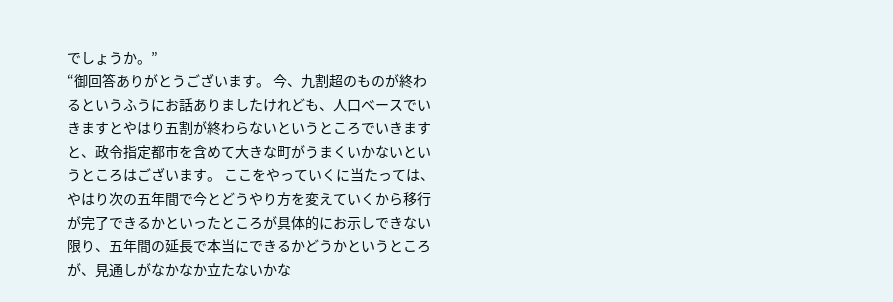でしょうか。”
“御回答ありがとうございます。 今、九割超のものが終わるというふうにお話ありましたけれども、人口ベースでいきますとやはり五割が終わらないというところでいきますと、政令指定都市を含めて大きな町がうまくいかないというところはございます。 ここをやっていくに当たっては、やはり次の五年間で今とどうやり方を変えていくから移行が完了できるかといったところが具体的にお示しできない限り、五年間の延長で本当にできるかどうかというところが、見通しがなかなか立たないかな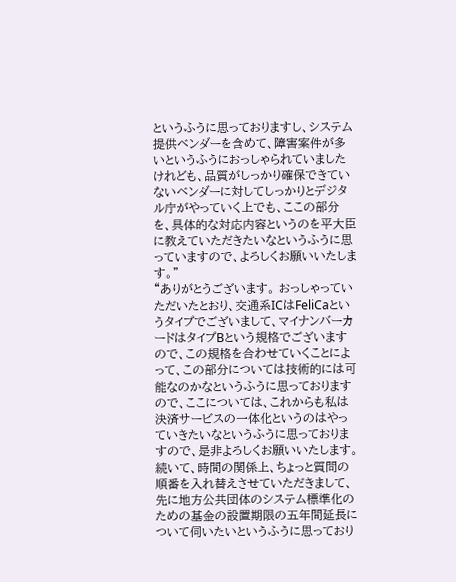というふうに思っておりますし、システム提供ベンダーを含めて、障害案件が多いというふうにおっしゃられていましたけれども、品質がしっかり確保できていないベンダーに対してしっかりとデジタル庁がやっていく上でも、ここの部分を、具体的な対応内容というのを平大臣に教えていただきたいなというふうに思っていますので、よろしくお願いいたします。”
“ありがとうございます。 おっしゃっていただいたとおり、交通系ICはFeliCaというタイプでございまして、マイナンバーカードはタイプBという規格でございますので、この規格を合わせていくことによって、この部分については技術的には可能なのかなというふうに思っておりますので、ここについては、これからも私は決済サービスの一体化というのはやっていきたいなというふうに思っておりますので、是非よろしくお願いいたします。 続いて、時間の関係上、ちょっと質問の順番を入れ替えさせていただきまして、先に地方公共団体のシステム標準化のための基金の設置期限の五年間延長について伺いたいというふうに思っており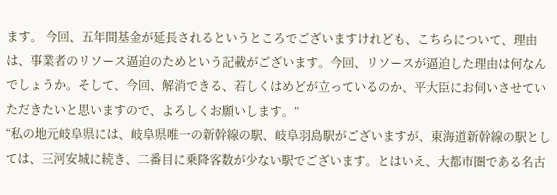ます。 今回、五年間基金が延長されるというところでございますけれども、こちらについて、理由は、事業者のリソース逼迫のためという記載がございます。今回、リソースが逼迫した理由は何なんでしょうか。そして、今回、解消できる、若しくはめどが立っているのか、平大臣にお伺いさせていただきたいと思いますので、よろしくお願いします。”
“私の地元岐阜県には、岐阜県唯一の新幹線の駅、岐阜羽島駅がございますが、東海道新幹線の駅としては、三河安城に続き、二番目に乗降客数が少ない駅でございます。とはいえ、大都市圏である名古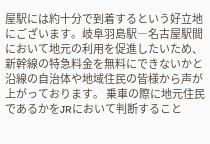屋駅には約十分で到着するという好立地にございます。岐阜羽島駅―名古屋駅間において地元の利用を促進したいため、新幹線の特急料金を無料にできないかと沿線の自治体や地域住民の皆様から声が上がっております。 乗車の際に地元住民であるかをJRにおいて判断すること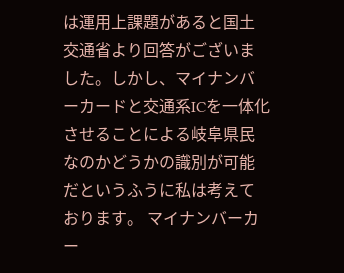は運用上課題があると国土交通省より回答がございました。しかし、マイナンバーカードと交通系ICを一体化させることによる岐阜県民なのかどうかの識別が可能だというふうに私は考えております。 マイナンバーカー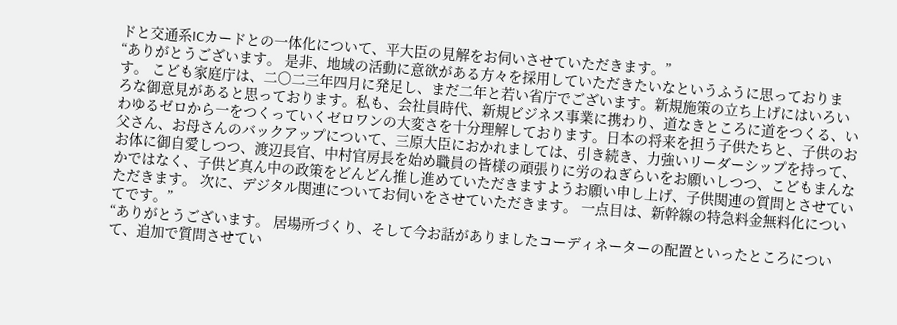ドと交通系ICカードとの一体化について、平大臣の見解をお伺いさせていただきます。”
“ありがとうございます。 是非、地域の活動に意欲がある方々を採用していただきたいなというふうに思っております。 こども家庭庁は、二〇二三年四月に発足し、まだ二年と若い省庁でございます。新規施策の立ち上げにはいろいろな御意見があると思っております。私も、会社員時代、新規ビジネス事業に携わり、道なきところに道をつくる、いわゆるゼロから一をつくっていくゼロワンの大変さを十分理解しております。日本の将来を担う子供たちと、子供のお父さん、お母さんのバックアップについて、三原大臣におかれましては、引き続き、力強いリーダーシップを持って、お体に御自愛しつつ、渡辺長官、中村官房長を始め職員の皆様の頑張りに労のねぎらいをお願いしつつ、こどもまんなかではなく、子供ど真ん中の政策をどんどん推し進めていただきますようお願い申し上げ、子供関連の質問とさせていただきます。 次に、デジタル関連についてお伺いをさせていただきます。 一点目は、新幹線の特急料金無料化についてです。”
“ありがとうございます。 居場所づくり、そして今お話がありましたコーディネーターの配置といったところについて、追加で質問させてい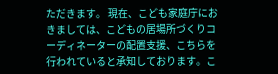ただきます。 現在、こども家庭庁におきましては、こどもの居場所づくりコーディネーターの配置支援、こちらを行われていると承知しております。こ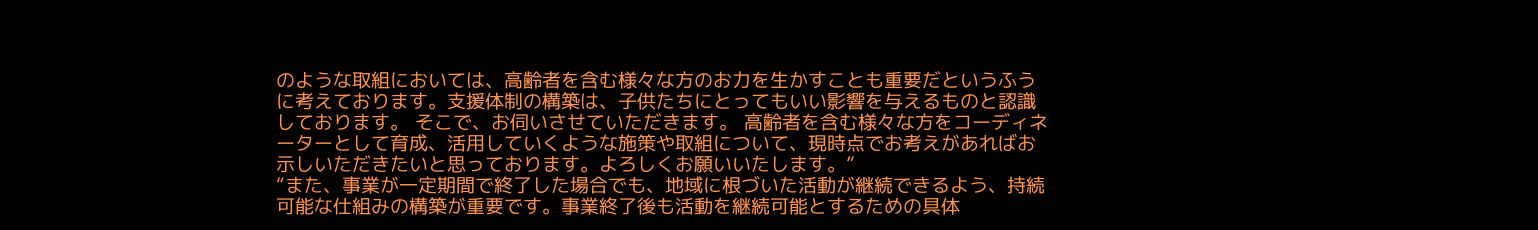のような取組においては、高齢者を含む様々な方のお力を生かすことも重要だというふうに考えております。支援体制の構築は、子供たちにとってもいい影響を与えるものと認識しております。 そこで、お伺いさせていただきます。 高齢者を含む様々な方をコーディネーターとして育成、活用していくような施策や取組について、現時点でお考えがあればお示しいただきたいと思っております。よろしくお願いいたします。”
“また、事業が一定期間で終了した場合でも、地域に根づいた活動が継続できるよう、持続可能な仕組みの構築が重要です。事業終了後も活動を継続可能とするための具体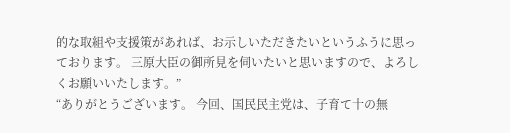的な取組や支援策があれば、お示しいただきたいというふうに思っております。 三原大臣の御所見を伺いたいと思いますので、よろしくお願いいたします。”
“ありがとうございます。 今回、国民民主党は、子育て十の無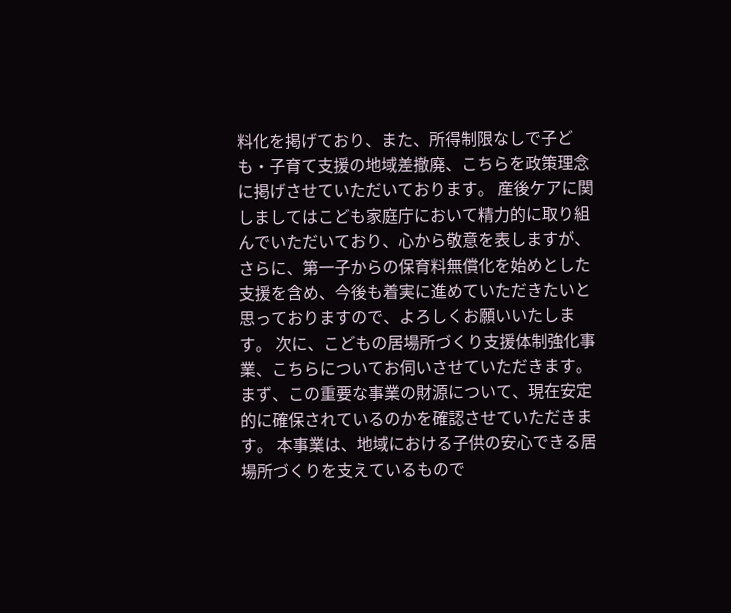料化を掲げており、また、所得制限なしで子ども・子育て支援の地域差撤廃、こちらを政策理念に掲げさせていただいております。 産後ケアに関しましてはこども家庭庁において精力的に取り組んでいただいており、心から敬意を表しますが、さらに、第一子からの保育料無償化を始めとした支援を含め、今後も着実に進めていただきたいと思っておりますので、よろしくお願いいたします。 次に、こどもの居場所づくり支援体制強化事業、こちらについてお伺いさせていただきます。 まず、この重要な事業の財源について、現在安定的に確保されているのかを確認させていただきます。 本事業は、地域における子供の安心できる居場所づくりを支えているもので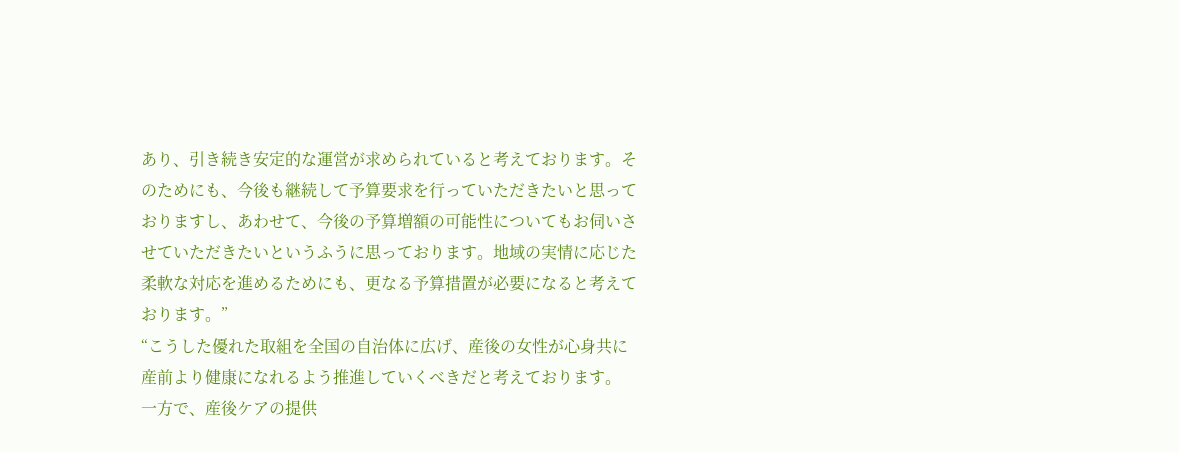あり、引き続き安定的な運営が求められていると考えております。そのためにも、今後も継続して予算要求を行っていただきたいと思っておりますし、あわせて、今後の予算増額の可能性についてもお伺いさせていただきたいというふうに思っております。地域の実情に応じた柔軟な対応を進めるためにも、更なる予算措置が必要になると考えております。”
“こうした優れた取組を全国の自治体に広げ、産後の女性が心身共に産前より健康になれるよう推進していくべきだと考えております。 一方で、産後ケアの提供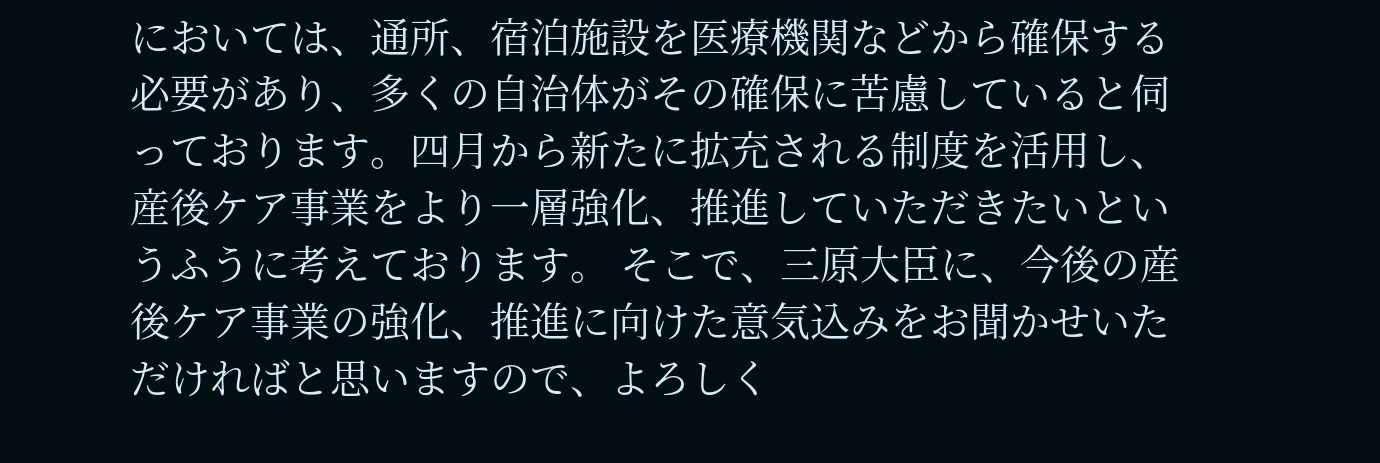においては、通所、宿泊施設を医療機関などから確保する必要があり、多くの自治体がその確保に苦慮していると伺っております。四月から新たに拡充される制度を活用し、産後ケア事業をより一層強化、推進していただきたいというふうに考えております。 そこで、三原大臣に、今後の産後ケア事業の強化、推進に向けた意気込みをお聞かせいただければと思いますので、よろしく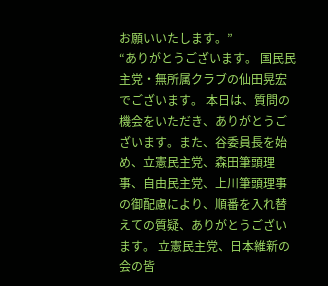お願いいたします。”
“ありがとうございます。 国民民主党・無所属クラブの仙田晃宏でございます。 本日は、質問の機会をいただき、ありがとうございます。また、谷委員長を始め、立憲民主党、森田筆頭理事、自由民主党、上川筆頭理事の御配慮により、順番を入れ替えての質疑、ありがとうございます。 立憲民主党、日本維新の会の皆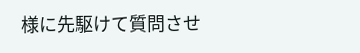様に先駆けて質問させ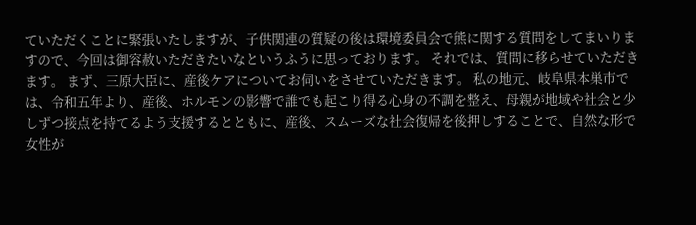ていただくことに緊張いたしますが、子供関連の質疑の後は環境委員会で熊に関する質問をしてまいりますので、今回は御容赦いただきたいなというふうに思っております。 それでは、質問に移らせていただきます。 まず、三原大臣に、産後ケアについてお伺いをさせていただきます。 私の地元、岐阜県本巣市では、令和五年より、産後、ホルモンの影響で誰でも起こり得る心身の不調を整え、母親が地域や社会と少しずつ接点を持てるよう支援するとともに、産後、スムーズな社会復帰を後押しすることで、自然な形で女性が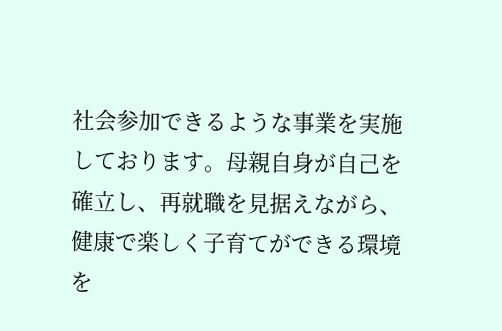社会参加できるような事業を実施しております。母親自身が自己を確立し、再就職を見据えながら、健康で楽しく子育てができる環境を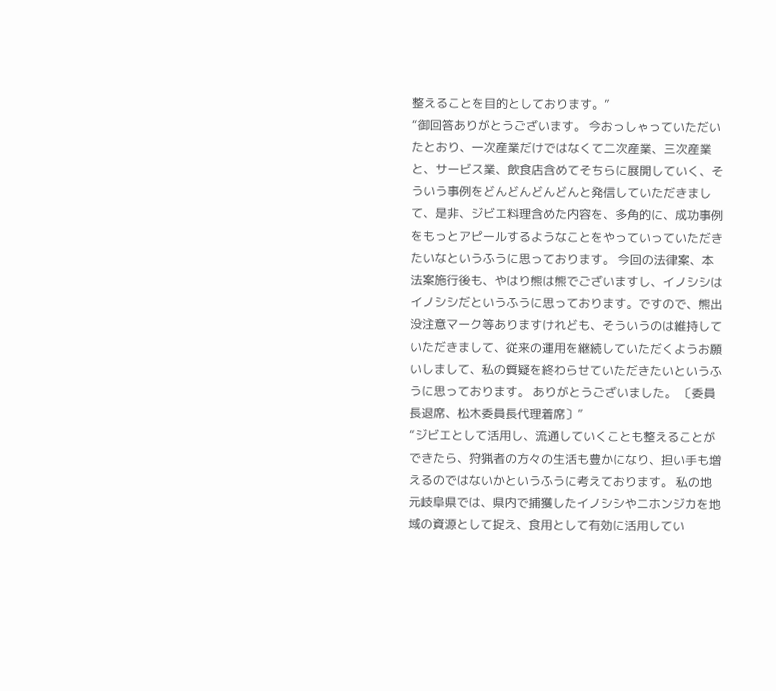整えることを目的としております。”
“御回答ありがとうございます。 今おっしゃっていただいたとおり、一次産業だけではなくて二次産業、三次産業と、サービス業、飲食店含めてそちらに展開していく、そういう事例をどんどんどんどんと発信していただきまして、是非、ジビエ料理含めた内容を、多角的に、成功事例をもっとアピールするようなことをやっていっていただきたいなというふうに思っております。 今回の法律案、本法案施行後も、やはり熊は熊でございますし、イノシシはイノシシだというふうに思っております。ですので、熊出没注意マーク等ありますけれども、そういうのは維持していただきまして、従来の運用を継続していただくようお願いしまして、私の質疑を終わらせていただきたいというふうに思っております。 ありがとうございました。 〔委員長退席、松木委員長代理着席〕”
“ジビエとして活用し、流通していくことも整えることができたら、狩猟者の方々の生活も豊かになり、担い手も増えるのではないかというふうに考えております。 私の地元岐阜県では、県内で捕獲したイノシシやニホンジカを地域の資源として捉え、食用として有効に活用してい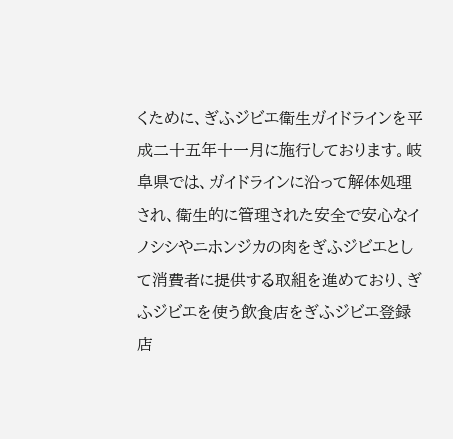くために、ぎふジビエ衛生ガイドラインを平成二十五年十一月に施行しております。岐阜県では、ガイドラインに沿って解体処理され、衛生的に管理された安全で安心なイノシシやニホンジカの肉をぎふジビエとして消費者に提供する取組を進めており、ぎふジビエを使う飲食店をぎふジビエ登録店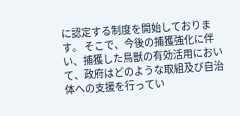に認定する制度を開始しております。 そこで、今後の捕獲強化に伴い、捕獲した鳥獣の有効活用において、政府はどのような取組及び自治体への支援を行ってい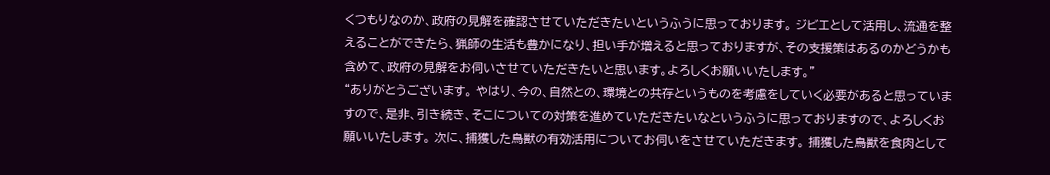くつもりなのか、政府の見解を確認させていただきたいというふうに思っております。 ジビエとして活用し、流通を整えることができたら、猟師の生活も豊かになり、担い手が増えると思っておりますが、その支援策はあるのかどうかも含めて、政府の見解をお伺いさせていただきたいと思います。よろしくお願いいたします。”
“ありがとうございます。 やはり、今の、自然との、環境との共存というものを考慮をしていく必要があると思っていますので、是非、引き続き、そこについての対策を進めていただきたいなというふうに思っておりますので、よろしくお願いいたします。 次に、捕獲した鳥獣の有効活用についてお伺いをさせていただきます。 捕獲した鳥獣を食肉として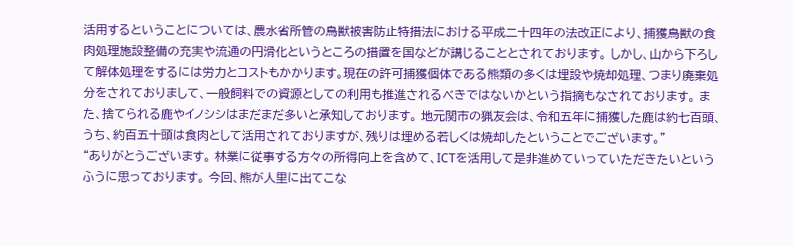活用するということについては、農水省所管の鳥獣被害防止特措法における平成二十四年の法改正により、捕獲鳥獣の食肉処理施設整備の充実や流通の円滑化というところの措置を国などが講じることとされております。 しかし、山から下ろして解体処理をするには労力とコストもかかります。現在の許可捕獲個体である熊類の多くは埋設や焼却処理、つまり廃棄処分をされておりまして、一般飼料での資源としての利用も推進されるべきではないかという指摘もなされております。 また、捨てられる鹿やイノシシはまだまだ多いと承知しております。 地元関市の猟友会は、令和五年に捕獲した鹿は約七百頭、うち、約百五十頭は食肉として活用されておりますが、残りは埋める若しくは焼却したということでございます。”
“ありがとうございます。 林業に従事する方々の所得向上を含めて、ICTを活用して是非進めていっていただきたいというふうに思っております。 今回、熊が人里に出てこな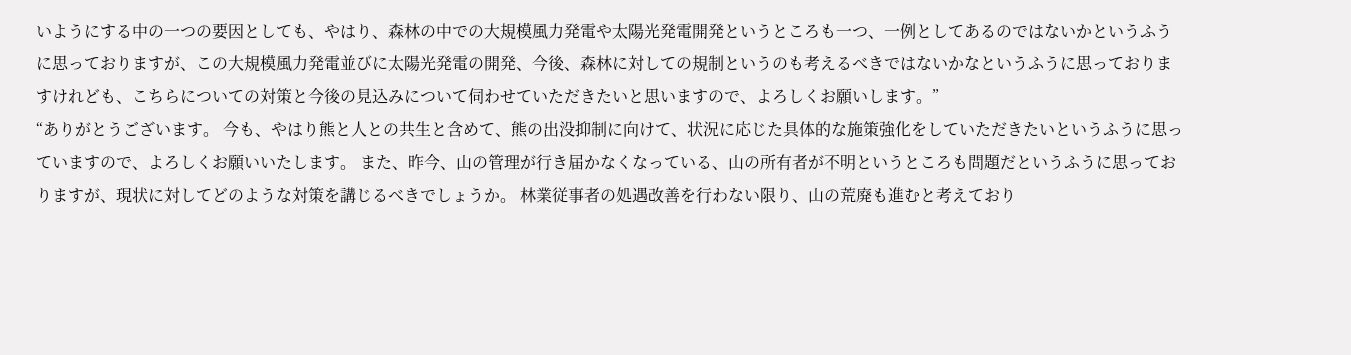いようにする中の一つの要因としても、やはり、森林の中での大規模風力発電や太陽光発電開発というところも一つ、一例としてあるのではないかというふうに思っておりますが、この大規模風力発電並びに太陽光発電の開発、今後、森林に対しての規制というのも考えるべきではないかなというふうに思っておりますけれども、こちらについての対策と今後の見込みについて伺わせていただきたいと思いますので、よろしくお願いします。”
“ありがとうございます。 今も、やはり熊と人との共生と含めて、熊の出没抑制に向けて、状況に応じた具体的な施策強化をしていただきたいというふうに思っていますので、よろしくお願いいたします。 また、昨今、山の管理が行き届かなくなっている、山の所有者が不明というところも問題だというふうに思っておりますが、現状に対してどのような対策を講じるべきでしょうか。 林業従事者の処遇改善を行わない限り、山の荒廃も進むと考えており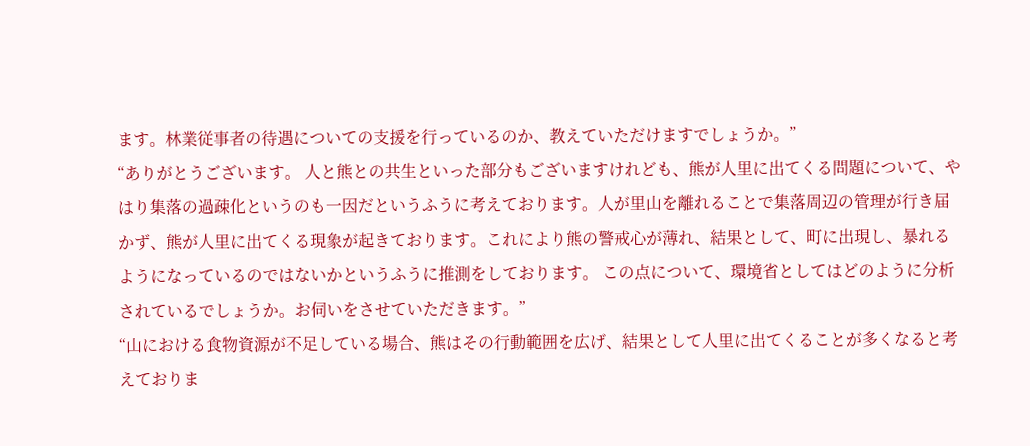ます。林業従事者の待遇についての支援を行っているのか、教えていただけますでしょうか。”
“ありがとうございます。 人と熊との共生といった部分もございますけれども、熊が人里に出てくる問題について、やはり集落の過疎化というのも一因だというふうに考えております。人が里山を離れることで集落周辺の管理が行き届かず、熊が人里に出てくる現象が起きております。これにより熊の警戒心が薄れ、結果として、町に出現し、暴れるようになっているのではないかというふうに推測をしております。 この点について、環境省としてはどのように分析されているでしょうか。お伺いをさせていただきます。”
“山における食物資源が不足している場合、熊はその行動範囲を広げ、結果として人里に出てくることが多くなると考えておりま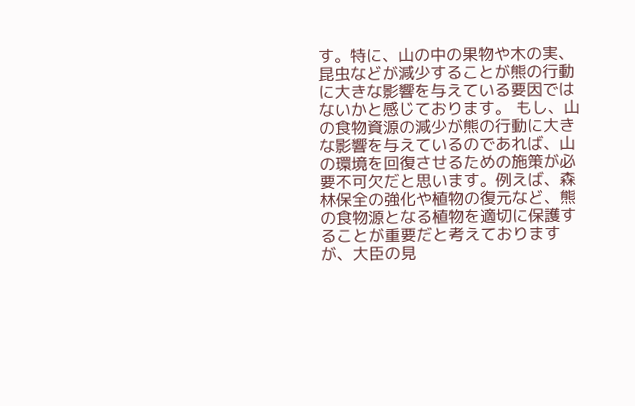す。特に、山の中の果物や木の実、昆虫などが減少することが熊の行動に大きな影響を与えている要因ではないかと感じております。 もし、山の食物資源の減少が熊の行動に大きな影響を与えているのであれば、山の環境を回復させるための施策が必要不可欠だと思います。例えば、森林保全の強化や植物の復元など、熊の食物源となる植物を適切に保護することが重要だと考えておりますが、大臣の見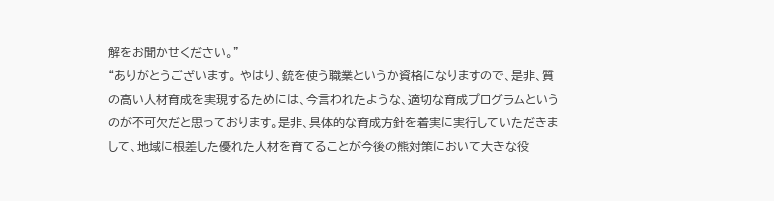解をお聞かせください。”
“ありがとうございます。 やはり、銃を使う職業というか資格になりますので、是非、質の高い人材育成を実現するためには、今言われたような、適切な育成プログラムというのが不可欠だと思っております。是非、具体的な育成方針を着実に実行していただきまして、地域に根差した優れた人材を育てることが今後の熊対策において大きな役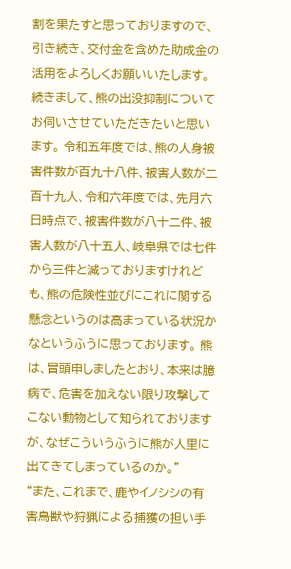割を果たすと思っておりますので、引き続き、交付金を含めた助成金の活用をよろしくお願いいたします。 続きまして、熊の出没抑制についてお伺いさせていただきたいと思います。 令和五年度では、熊の人身被害件数が百九十八件、被害人数が二百十九人、令和六年度では、先月六日時点で、被害件数が八十二件、被害人数が八十五人、岐阜県では七件から三件と減っておりますけれども、熊の危険性並びにこれに関する懸念というのは高まっている状況かなというふうに思っております。 熊は、冒頭申しましたとおり、本来は臆病で、危害を加えない限り攻撃してこない動物として知られておりますが、なぜこういうふうに熊が人里に出てきてしまっているのか。”
“また、これまで、鹿やイノシシの有害鳥獣や狩猟による捕獲の担い手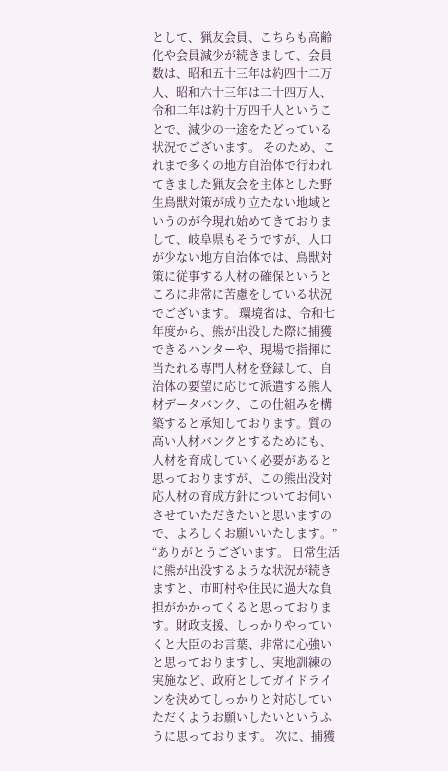として、猟友会員、こちらも高齢化や会員減少が続きまして、会員数は、昭和五十三年は約四十二万人、昭和六十三年は二十四万人、令和二年は約十万四千人ということで、減少の一途をたどっている状況でございます。 そのため、これまで多くの地方自治体で行われてきました猟友会を主体とした野生鳥獣対策が成り立たない地域というのが今現れ始めてきておりまして、岐阜県もそうですが、人口が少ない地方自治体では、鳥獣対策に従事する人材の確保というところに非常に苦慮をしている状況でございます。 環境省は、令和七年度から、熊が出没した際に捕獲できるハンターや、現場で指揮に当たれる専門人材を登録して、自治体の要望に応じて派遣する熊人材データバンク、この仕組みを構築すると承知しております。質の高い人材バンクとするためにも、人材を育成していく必要があると思っておりますが、この熊出没対応人材の育成方針についてお伺いさせていただきたいと思いますので、よろしくお願いいたします。”
“ありがとうございます。 日常生活に熊が出没するような状況が続きますと、市町村や住民に過大な負担がかかってくると思っております。財政支援、しっかりやっていくと大臣のお言葉、非常に心強いと思っておりますし、実地訓練の実施など、政府としてガイドラインを決めてしっかりと対応していただくようお願いしたいというふうに思っております。 次に、捕獲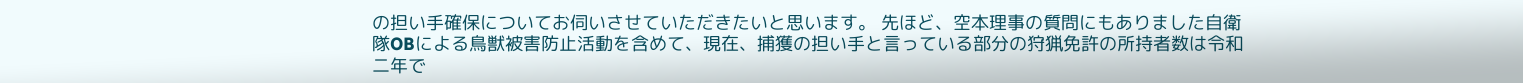の担い手確保についてお伺いさせていただきたいと思います。 先ほど、空本理事の質問にもありました自衛隊OBによる鳥獣被害防止活動を含めて、現在、捕獲の担い手と言っている部分の狩猟免許の所持者数は令和二年で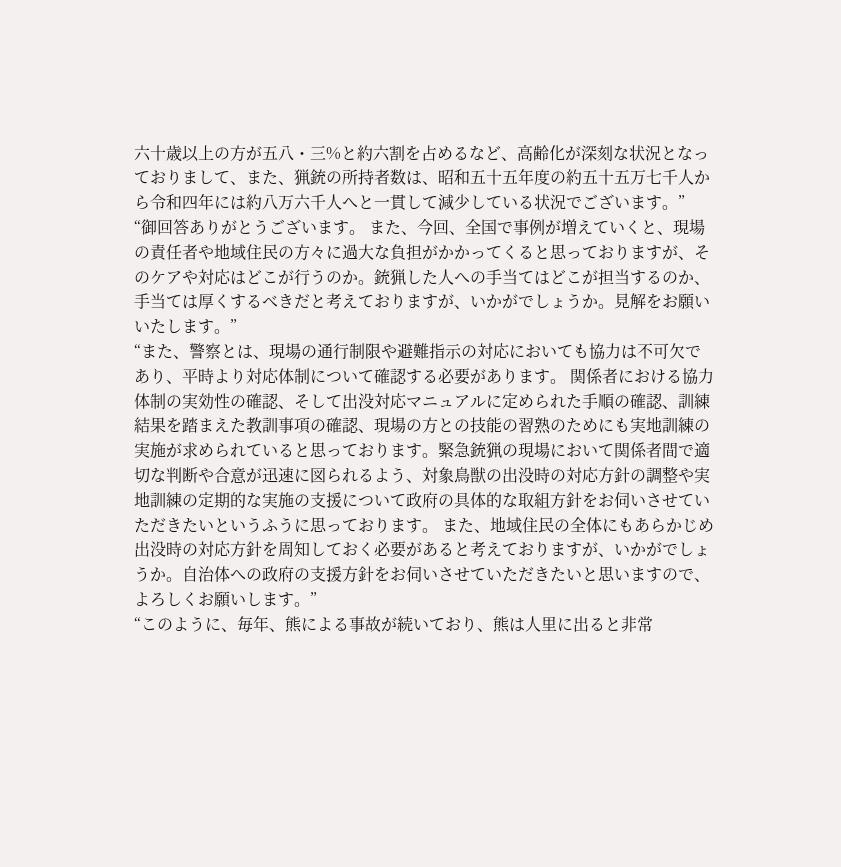六十歳以上の方が五八・三%と約六割を占めるなど、高齢化が深刻な状況となっておりまして、また、猟銃の所持者数は、昭和五十五年度の約五十五万七千人から令和四年には約八万六千人へと一貫して減少している状況でございます。”
“御回答ありがとうございます。 また、今回、全国で事例が増えていくと、現場の責任者や地域住民の方々に過大な負担がかかってくると思っておりますが、そのケアや対応はどこが行うのか。銃猟した人への手当てはどこが担当するのか、手当ては厚くするべきだと考えておりますが、いかがでしょうか。見解をお願いいたします。”
“また、警察とは、現場の通行制限や避難指示の対応においても協力は不可欠であり、平時より対応体制について確認する必要があります。 関係者における協力体制の実効性の確認、そして出没対応マニュアルに定められた手順の確認、訓練結果を踏まえた教訓事項の確認、現場の方との技能の習熟のためにも実地訓練の実施が求められていると思っております。緊急銃猟の現場において関係者間で適切な判断や合意が迅速に図られるよう、対象鳥獣の出没時の対応方針の調整や実地訓練の定期的な実施の支援について政府の具体的な取組方針をお伺いさせていただきたいというふうに思っております。 また、地域住民の全体にもあらかじめ出没時の対応方針を周知しておく必要があると考えておりますが、いかがでしょうか。自治体への政府の支援方針をお伺いさせていただきたいと思いますので、よろしくお願いします。”
“このように、毎年、熊による事故が続いており、熊は人里に出ると非常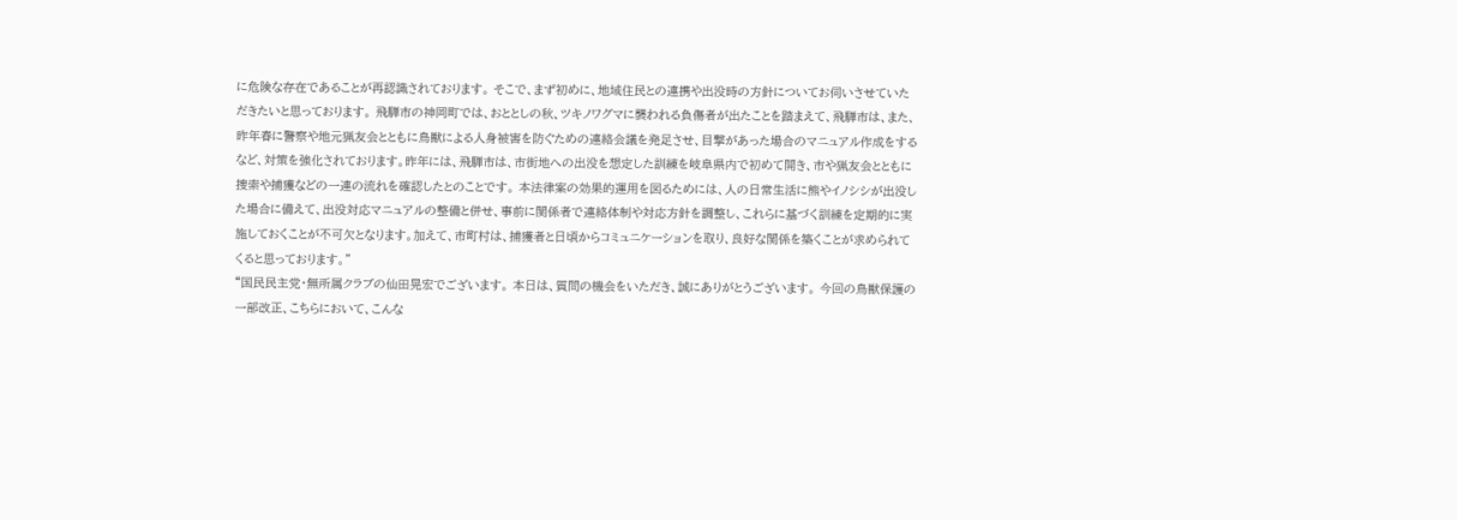に危険な存在であることが再認識されております。 そこで、まず初めに、地域住民との連携や出没時の方針についてお伺いさせていただきたいと思っております。 飛騨市の神岡町では、おととしの秋、ツキノワグマに襲われる負傷者が出たことを踏まえて、飛騨市は、また、昨年春に警察や地元猟友会とともに鳥獣による人身被害を防ぐための連絡会議を発足させ、目撃があった場合のマニュアル作成をするなど、対策を強化されております。昨年には、飛騨市は、市街地への出没を想定した訓練を岐阜県内で初めて開き、市や猟友会とともに捜索や捕獲などの一連の流れを確認したとのことです。 本法律案の効果的運用を図るためには、人の日常生活に熊やイノシシが出没した場合に備えて、出没対応マニュアルの整備と併せ、事前に関係者で連絡体制や対応方針を調整し、これらに基づく訓練を定期的に実施しておくことが不可欠となります。加えて、市町村は、捕獲者と日頃からコミュニケーションを取り、良好な関係を築くことが求められてくると思っております。”
“国民民主党・無所属クラブの仙田晃宏でございます。 本日は、質問の機会をいただき、誠にありがとうございます。 今回の鳥獣保護の一部改正、こちらにおいて、こんな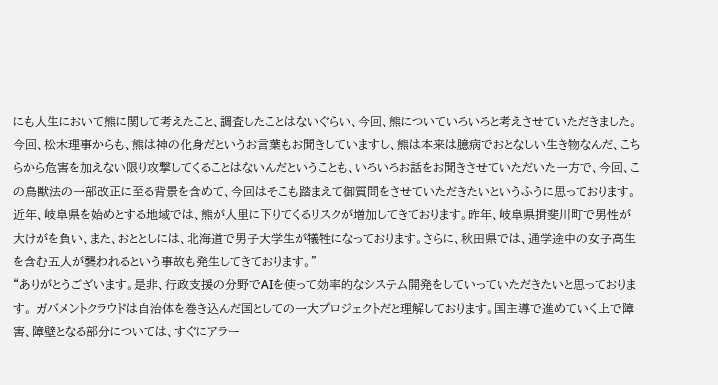にも人生において熊に関して考えたこと、調査したことはないぐらい、今回、熊についていろいろと考えさせていただきました。 今回、松木理事からも、熊は神の化身だというお言葉もお聞きしていますし、熊は本来は臆病でおとなしい生き物なんだ、こちらから危害を加えない限り攻撃してくることはないんだということも、いろいろお話をお聞きさせていただいた一方で、今回、この鳥獣法の一部改正に至る背景を含めて、今回はそこも踏まえて御質問をさせていただきたいというふうに思っております。 近年、岐阜県を始めとする地域では、熊が人里に下りてくるリスクが増加してきております。昨年、岐阜県揖斐川町で男性が大けがを負い、また、おととしには、北海道で男子大学生が犠牲になっております。さらに、秋田県では、通学途中の女子高生を含む五人が襲われるという事故も発生してきております。”
“ありがとうございます。是非、行政支援の分野でAIを使って効率的なシステム開発をしていっていただきたいと思っております。 ガバメントクラウドは自治体を巻き込んだ国としての一大プロジェクトだと理解しております。国主導で進めていく上で障害、障壁となる部分については、すぐにアラー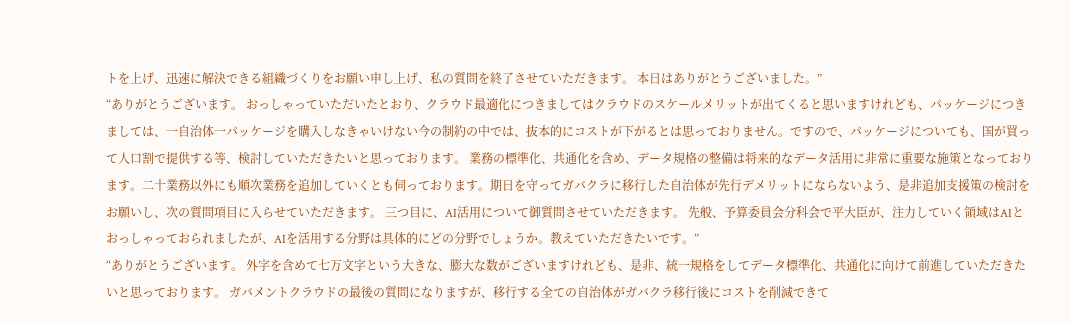トを上げ、迅速に解決できる組織づくりをお願い申し上げ、私の質問を終了させていただきます。 本日はありがとうございました。”
“ありがとうございます。 おっしゃっていただいたとおり、クラウド最適化につきましてはクラウドのスケールメリットが出てくると思いますけれども、パッケージにつきましては、一自治体一パッケージを購入しなきゃいけない今の制約の中では、抜本的にコストが下がるとは思っておりません。ですので、パッケージについても、国が買って人口割で提供する等、検討していただきたいと思っております。 業務の標準化、共通化を含め、データ規格の整備は将来的なデータ活用に非常に重要な施策となっております。二十業務以外にも順次業務を追加していくとも伺っております。期日を守ってガバクラに移行した自治体が先行デメリットにならないよう、是非追加支援策の検討をお願いし、次の質問項目に入らせていただきます。 三つ目に、AI活用について御質問させていただきます。 先般、予算委員会分科会で平大臣が、注力していく領域はAIとおっしゃっておられましたが、AIを活用する分野は具体的にどの分野でしょうか。教えていただきたいです。”
“ありがとうございます。 外字を含めて七万文字という大きな、膨大な数がございますけれども、是非、統一規格をしてデータ標準化、共通化に向けて前進していただきたいと思っております。 ガバメントクラウドの最後の質問になりますが、移行する全ての自治体がガバクラ移行後にコストを削減できて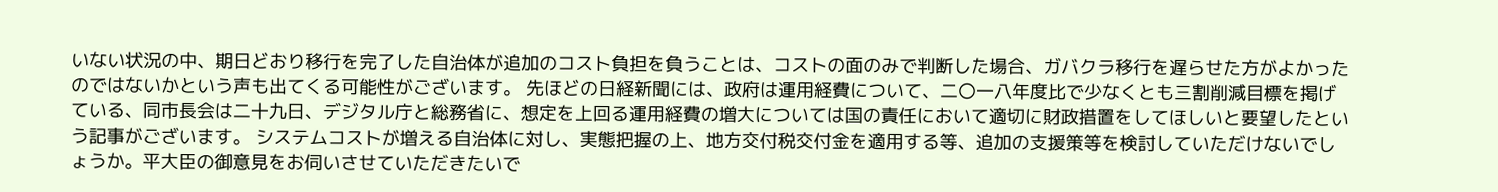いない状況の中、期日どおり移行を完了した自治体が追加のコスト負担を負うことは、コストの面のみで判断した場合、ガバクラ移行を遅らせた方がよかったのではないかという声も出てくる可能性がございます。 先ほどの日経新聞には、政府は運用経費について、二〇一八年度比で少なくとも三割削減目標を掲げている、同市長会は二十九日、デジタル庁と総務省に、想定を上回る運用経費の増大については国の責任において適切に財政措置をしてほしいと要望したという記事がございます。 システムコストが増える自治体に対し、実態把握の上、地方交付税交付金を適用する等、追加の支援策等を検討していただけないでしょうか。平大臣の御意見をお伺いさせていただきたいで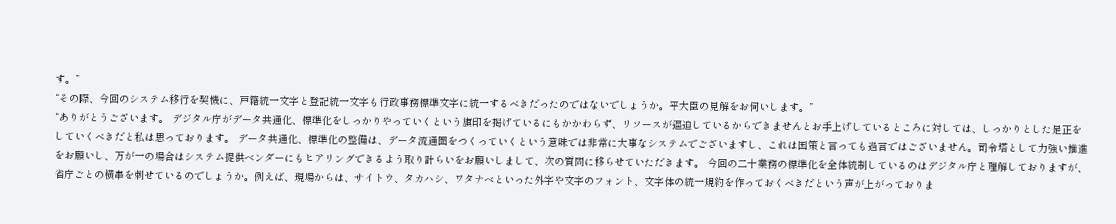す。”
“その際、今回のシステム移行を契機に、戸籍統一文字と登記統一文字も行政事務標準文字に統一するべきだったのではないでしょうか。平大臣の見解をお伺いします。”
“ありがとうございます。 デジタル庁がデータ共通化、標準化をしっかりやっていくという旗印を掲げているにもかかわらず、リソースが逼迫しているからできませんとお手上げしているところに対しては、しっかりとした是正をしていくべきだと私は思っております。 データ共通化、標準化の整備は、データ流通圏をつくっていくという意味では非常に大事なシステムでございますし、これは国策と言っても過言ではございません。司令塔として力強い推進をお願いし、万が一の場合はシステム提供ベンダーにもヒアリングできるよう取り計らいをお願いしまして、次の質問に移らせていただきます。 今回の二十業務の標準化を全体統制しているのはデジタル庁と理解しておりますが、省庁ごとの横串を刺せているのでしょうか。例えば、現場からは、サイトウ、タカハシ、ワタナベといった外字や文字のフォント、文字体の統一規約を作っておくべきだという声が上がっておりま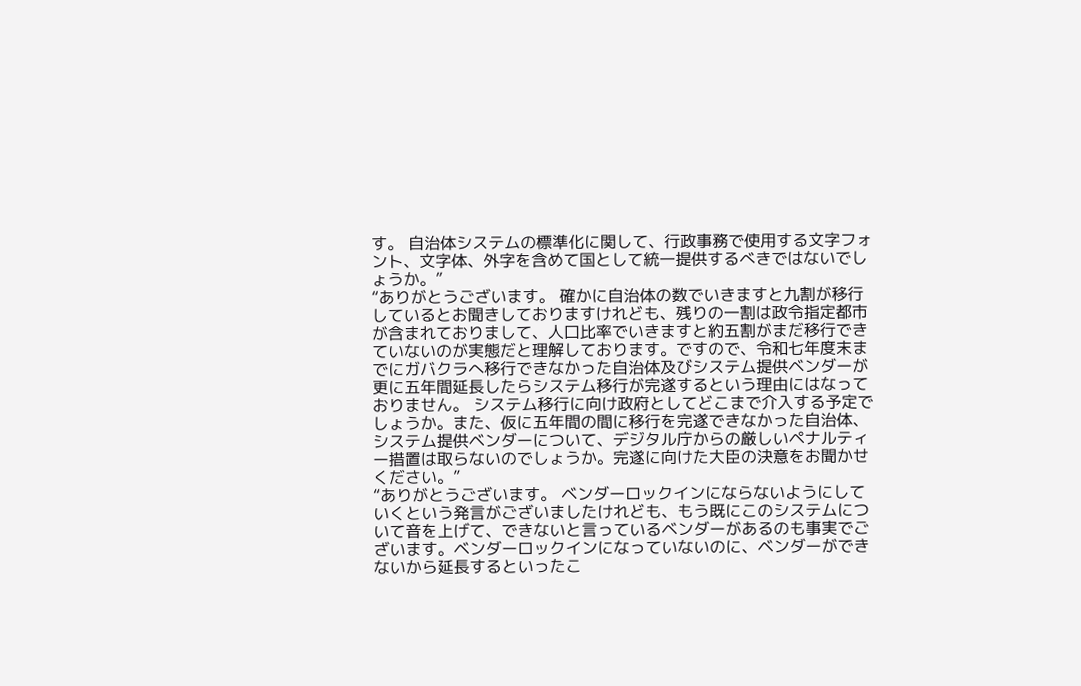す。 自治体システムの標準化に関して、行政事務で使用する文字フォント、文字体、外字を含めて国として統一提供するべきではないでしょうか。”
“ありがとうございます。 確かに自治体の数でいきますと九割が移行しているとお聞きしておりますけれども、残りの一割は政令指定都市が含まれておりまして、人口比率でいきますと約五割がまだ移行できていないのが実態だと理解しております。ですので、令和七年度末までにガバクラへ移行できなかった自治体及びシステム提供ベンダーが更に五年間延長したらシステム移行が完遂するという理由にはなっておりません。 システム移行に向け政府としてどこまで介入する予定でしょうか。また、仮に五年間の間に移行を完遂できなかった自治体、システム提供ベンダーについて、デジタル庁からの厳しいペナルティー措置は取らないのでしょうか。完遂に向けた大臣の決意をお聞かせください。”
“ありがとうございます。 ベンダーロックインにならないようにしていくという発言がございましたけれども、もう既にこのシステムについて音を上げて、できないと言っているベンダーがあるのも事実でございます。ベンダーロックインになっていないのに、ベンダーができないから延長するといったこ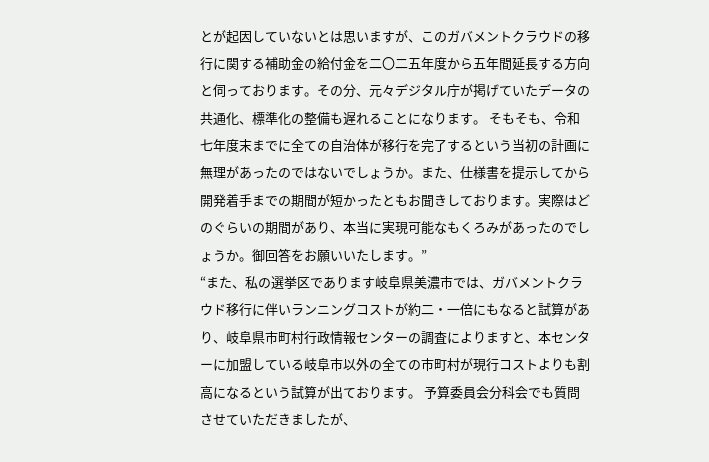とが起因していないとは思いますが、このガバメントクラウドの移行に関する補助金の給付金を二〇二五年度から五年間延長する方向と伺っております。その分、元々デジタル庁が掲げていたデータの共通化、標準化の整備も遅れることになります。 そもそも、令和七年度末までに全ての自治体が移行を完了するという当初の計画に無理があったのではないでしょうか。また、仕様書を提示してから開発着手までの期間が短かったともお聞きしております。実際はどのぐらいの期間があり、本当に実現可能なもくろみがあったのでしょうか。御回答をお願いいたします。”
“また、私の選挙区であります岐阜県美濃市では、ガバメントクラウド移行に伴いランニングコストが約二・一倍にもなると試算があり、岐阜県市町村行政情報センターの調査によりますと、本センターに加盟している岐阜市以外の全ての市町村が現行コストよりも割高になるという試算が出ております。 予算委員会分科会でも質問させていただきましたが、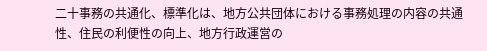二十事務の共通化、標準化は、地方公共団体における事務処理の内容の共通性、住民の利便性の向上、地方行政運営の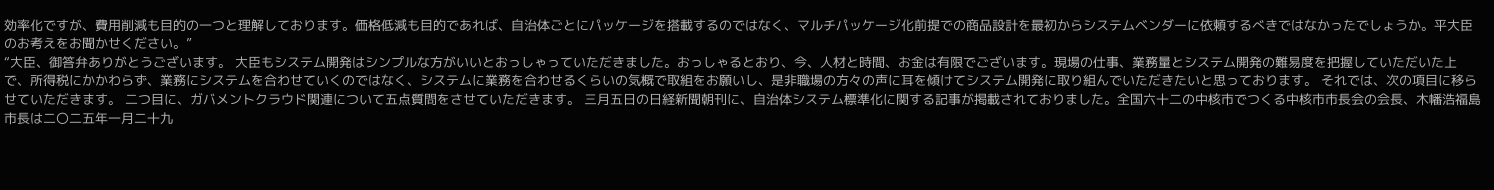効率化ですが、費用削減も目的の一つと理解しております。価格低減も目的であれば、自治体ごとにパッケージを搭載するのではなく、マルチパッケージ化前提での商品設計を最初からシステムベンダーに依頼するべきではなかったでしょうか。平大臣のお考えをお聞かせください。”
“大臣、御答弁ありがとうございます。 大臣もシステム開発はシンプルな方がいいとおっしゃっていただきました。おっしゃるとおり、今、人材と時間、お金は有限でございます。現場の仕事、業務量とシステム開発の難易度を把握していただいた上で、所得税にかかわらず、業務にシステムを合わせていくのではなく、システムに業務を合わせるくらいの気概で取組をお願いし、是非職場の方々の声に耳を傾けてシステム開発に取り組んでいただきたいと思っております。 それでは、次の項目に移らせていただきます。 二つ目に、ガバメントクラウド関連について五点質問をさせていただきます。 三月五日の日経新聞朝刊に、自治体システム標準化に関する記事が掲載されておりました。全国六十二の中核市でつくる中核市市長会の会長、木幡浩福島市長は二〇二五年一月二十九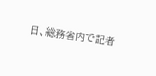日、総務省内で記者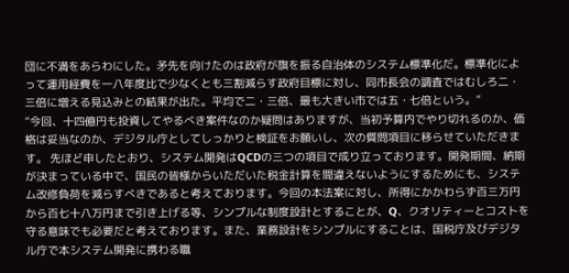団に不満をあらわにした。矛先を向けたのは政府が旗を振る自治体のシステム標準化だ。標準化によって運用経費を一八年度比で少なくとも三割減らす政府目標に対し、同市長会の調査ではむしろ二・三倍に増える見込みとの結果が出た。平均で二・三倍、最も大きい市では五・七倍という。”
“今回、十四億円も投資してやるべき案件なのか疑問はありますが、当初予算内でやり切れるのか、価格は妥当なのか、デジタル庁としてしっかりと検証をお願いし、次の質問項目に移らせていただきます。 先ほど申したとおり、システム開発はQCDの三つの項目で成り立っております。開発期間、納期が決まっている中で、国民の皆様からいただいた税金計算を間違えないようにするためにも、システム改修負荷を減らすべきであると考えております。今回の本法案に対し、所得にかかわらず百三万円から百七十八万円まで引き上げる等、シンプルな制度設計とすることが、Q、クオリティーとコストを守る意味でも必要だと考えております。また、業務設計をシンプルにすることは、国税庁及びデジタル庁で本システム開発に携わる職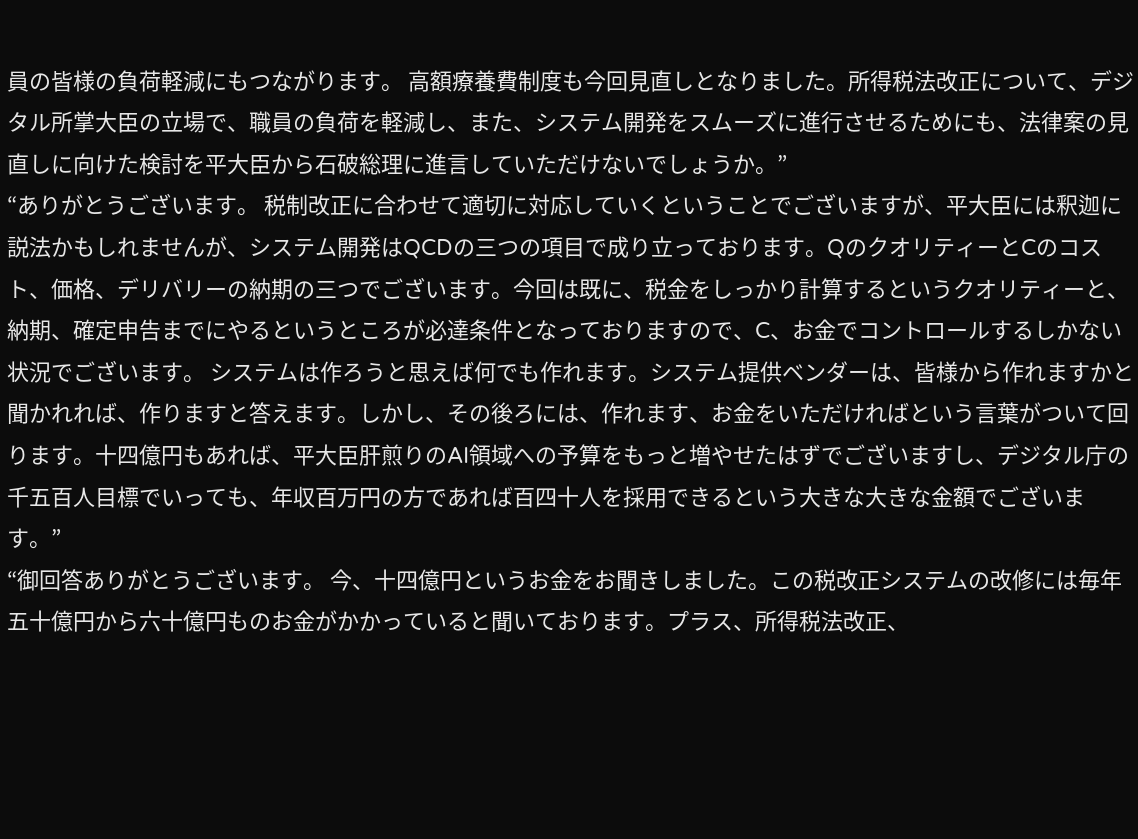員の皆様の負荷軽減にもつながります。 高額療養費制度も今回見直しとなりました。所得税法改正について、デジタル所掌大臣の立場で、職員の負荷を軽減し、また、システム開発をスムーズに進行させるためにも、法律案の見直しに向けた検討を平大臣から石破総理に進言していただけないでしょうか。”
“ありがとうございます。 税制改正に合わせて適切に対応していくということでございますが、平大臣には釈迦に説法かもしれませんが、システム開発はQCDの三つの項目で成り立っております。QのクオリティーとCのコスト、価格、デリバリーの納期の三つでございます。今回は既に、税金をしっかり計算するというクオリティーと、納期、確定申告までにやるというところが必達条件となっておりますので、C、お金でコントロールするしかない状況でございます。 システムは作ろうと思えば何でも作れます。システム提供ベンダーは、皆様から作れますかと聞かれれば、作りますと答えます。しかし、その後ろには、作れます、お金をいただければという言葉がついて回ります。十四億円もあれば、平大臣肝煎りのAI領域への予算をもっと増やせたはずでございますし、デジタル庁の千五百人目標でいっても、年収百万円の方であれば百四十人を採用できるという大きな大きな金額でございます。”
“御回答ありがとうございます。 今、十四億円というお金をお聞きしました。この税改正システムの改修には毎年五十億円から六十億円ものお金がかかっていると聞いております。プラス、所得税法改正、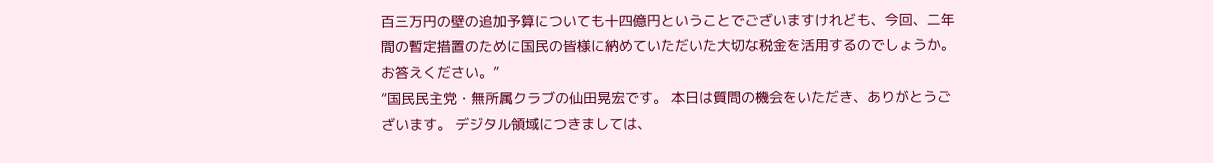百三万円の壁の追加予算についても十四億円ということでございますけれども、今回、二年間の暫定措置のために国民の皆様に納めていただいた大切な税金を活用するのでしょうか。お答えください。”
“国民民主党・無所属クラブの仙田晃宏です。 本日は質問の機会をいただき、ありがとうございます。 デジタル領域につきましては、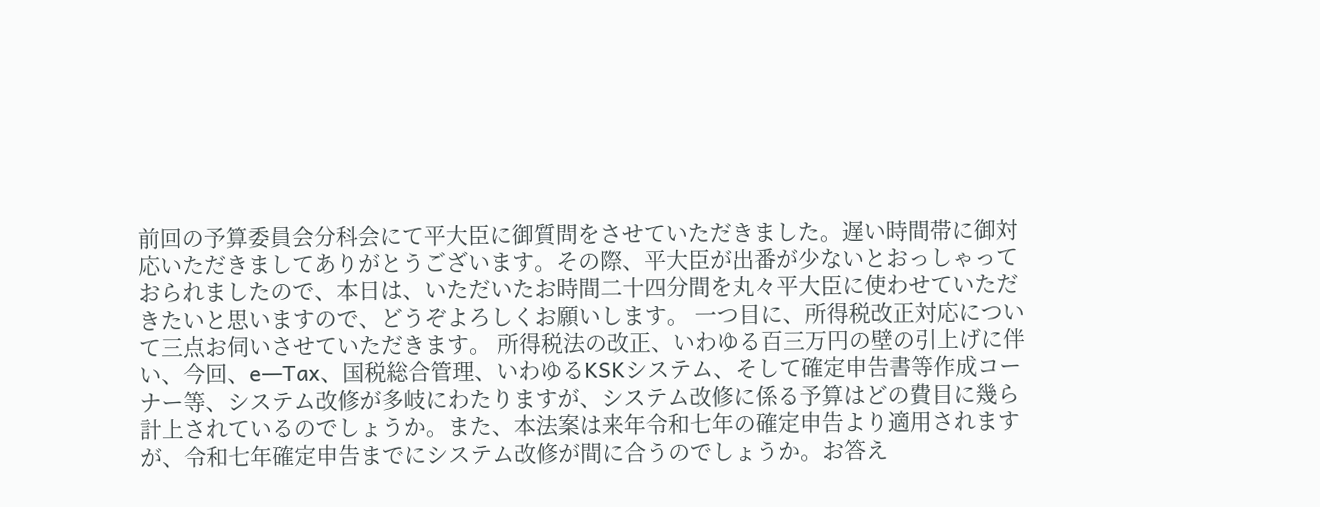前回の予算委員会分科会にて平大臣に御質問をさせていただきました。遅い時間帯に御対応いただきましてありがとうございます。その際、平大臣が出番が少ないとおっしゃっておられましたので、本日は、いただいたお時間二十四分間を丸々平大臣に使わせていただきたいと思いますので、どうぞよろしくお願いします。 一つ目に、所得税改正対応について三点お伺いさせていただきます。 所得税法の改正、いわゆる百三万円の壁の引上げに伴い、今回、e―Tax、国税総合管理、いわゆるKSKシステム、そして確定申告書等作成コーナー等、システム改修が多岐にわたりますが、システム改修に係る予算はどの費目に幾ら計上されているのでしょうか。また、本法案は来年令和七年の確定申告より適用されますが、令和七年確定申告までにシステム改修が間に合うのでしょうか。お答え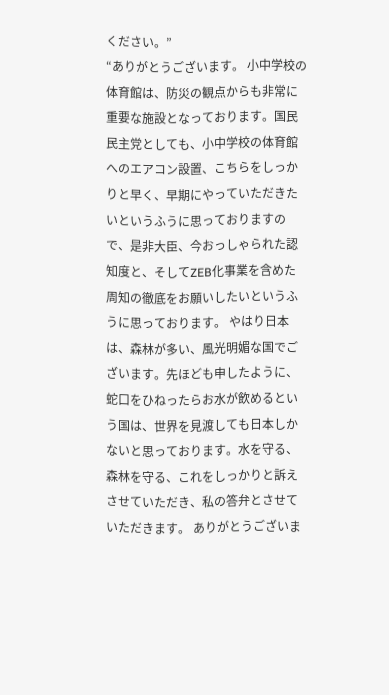ください。”
“ありがとうございます。 小中学校の体育館は、防災の観点からも非常に重要な施設となっております。国民民主党としても、小中学校の体育館へのエアコン設置、こちらをしっかりと早く、早期にやっていただきたいというふうに思っておりますので、是非大臣、今おっしゃられた認知度と、そしてZEB化事業を含めた周知の徹底をお願いしたいというふうに思っております。 やはり日本は、森林が多い、風光明媚な国でございます。先ほども申したように、蛇口をひねったらお水が飲めるという国は、世界を見渡しても日本しかないと思っております。水を守る、森林を守る、これをしっかりと訴えさせていただき、私の答弁とさせていただきます。 ありがとうございま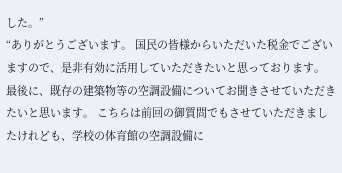した。”
“ありがとうございます。 国民の皆様からいただいた税金でございますので、是非有効に活用していただきたいと思っております。 最後に、既存の建築物等の空調設備についてお聞きさせていただきたいと思います。 こちらは前回の御質問でもさせていただきましたけれども、学校の体育館の空調設備に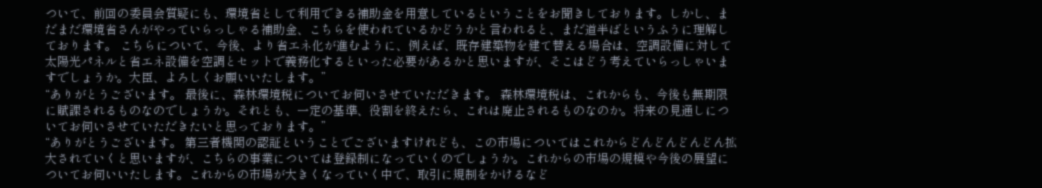ついて、前回の委員会質疑にも、環境省として利用できる補助金を用意しているということをお聞きしております。しかし、まだまだ環境省さんがやっていらっしゃる補助金、こちらを使われているかどうかと言われると、まだ道半ばというふうに理解しております。 こちらについて、今後、より省エネ化が進むように、例えば、既存建築物を建て替える場合は、空調設備に対して太陽光パネルと省エネ設備を空調とセットで義務化するといった必要があるかと思いますが、そこはどう考えていらっしゃいますでしょうか。大臣、よろしくお願いいたします。”
“ありがとうございます。 最後に、森林環境税についてお伺いさせていただきます。 森林環境税は、これからも、今後も無期限に賦課されるものなのでしょうか。それとも、一定の基準、役割を終えたら、これは廃止されるものなのか。将来の見通しについてお伺いさせていただきたいと思っております。”
“ありがとうございます。 第三者機関の認証ということでございますけれども、この市場についてはこれからどんどんどんどん拡大されていくと思いますが、こちらの事業については登録制になっていくのでしょうか。これからの市場の規模や今後の展望についてお伺いいたします。これからの市場が大きくなっていく中で、取引に規制をかけるなど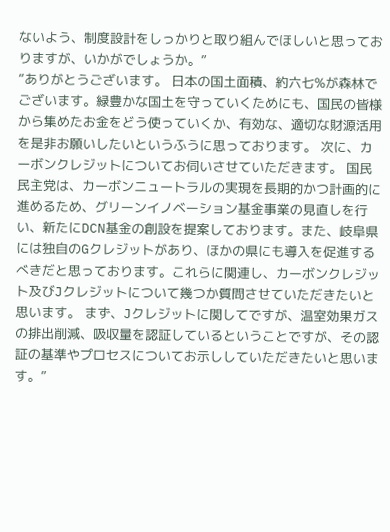ないよう、制度設計をしっかりと取り組んでほしいと思っておりますが、いかがでしょうか。”
“ありがとうございます。 日本の国土面積、約六七%が森林でございます。緑豊かな国土を守っていくためにも、国民の皆様から集めたお金をどう使っていくか、有効な、適切な財源活用を是非お願いしたいというふうに思っております。 次に、カーボンクレジットについてお伺いさせていただきます。 国民民主党は、カーボンニュートラルの実現を長期的かつ計画的に進めるため、グリーンイノベーション基金事業の見直しを行い、新たにDCN基金の創設を提案しております。また、岐阜県には独自のGクレジットがあり、ほかの県にも導入を促進するべきだと思っております。これらに関連し、カーボンクレジット及びJクレジットについて幾つか質問させていただきたいと思います。 まず、Jクレジットに関してですが、温室効果ガスの排出削減、吸収量を認証しているということですが、その認証の基準やプロセスについてお示ししていただきたいと思います。”